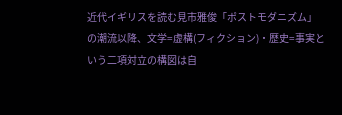近代イギリスを読む見市雅俊「ポストモダニズム」の潮流以降、文学=虚構(フィクション)・歴史=事実という二項対立の構図は自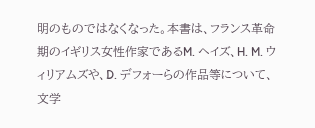明のものではなくなった。本書は、フランス革命期のイギリス女性作家であるM. ヘイズ、H. M. ウィリアムズや、D. デフォーらの作品等について、文学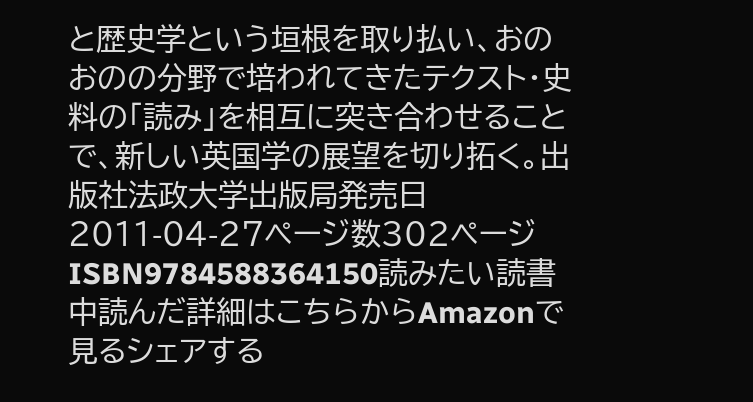と歴史学という垣根を取り払い、おのおのの分野で培われてきたテクスト・史料の「読み」を相互に突き合わせることで、新しい英国学の展望を切り拓く。出版社法政大学出版局発売日2011-04-27ページ数302ページISBN9784588364150読みたい読書中読んだ詳細はこちらからAmazonで見るシェアする